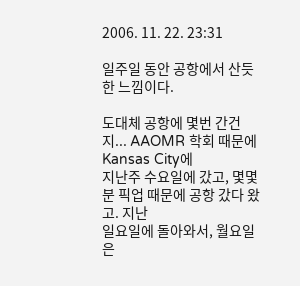2006. 11. 22. 23:31

일주일 동안 공항에서 산듯한 느낌이다.

도대체 공항에 몇번 간건지... AAOMR 학회 때문에 Kansas City에
지난주 수요일에 갔고, 몇몇 분 픽업 때문에 공항 갔다 왔고. 지난
일요일에 돌아와서, 월요일은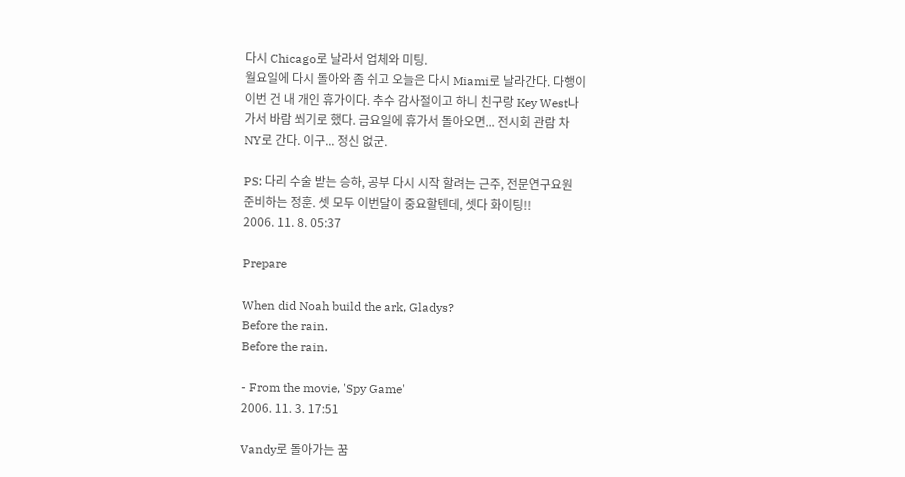다시 Chicago로 날라서 업체와 미팅.
월요일에 다시 돌아와 좀 쉬고 오늘은 다시 Miami로 날라간다. 다행이
이번 건 내 개인 휴가이다. 추수 감사절이고 하니 친구랑 Key West나
가서 바람 쐬기로 했다. 금요일에 휴가서 돌아오면... 전시회 관람 차
NY로 간다. 이구... 정신 없군.

PS: 다리 수술 받는 승하, 공부 다시 시작 할려는 근주, 전문연구요원
준비하는 정훈. 셋 모두 이번달이 중요할텐데, 셋다 화이팅!!
2006. 11. 8. 05:37

Prepare

When did Noah build the ark, Gladys?
Before the rain.
Before the rain.

- From the movie, 'Spy Game'
2006. 11. 3. 17:51

Vandy로 돌아가는 꿈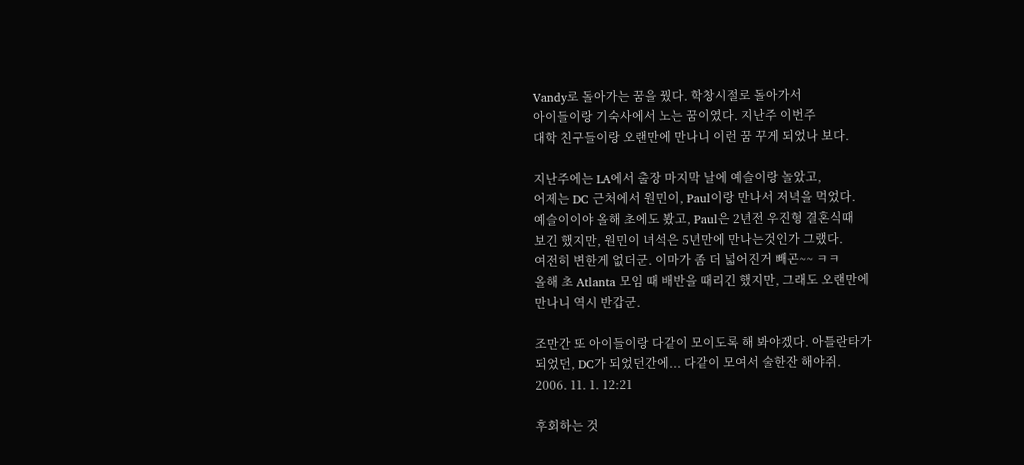Vandy로 돌아가는 꿈을 꿨다. 학창시절로 돌아가서
아이들이랑 기숙사에서 노는 꿈이였다. 지난주 이번주
대학 친구들이랑 오랜만에 만나니 이런 꿈 꾸게 되었나 보다.

지난주에는 LA에서 출장 마지막 날에 예슬이랑 놀았고,
어제는 DC 근처에서 원민이, Paul이랑 만나서 저녁을 먹었다.
예슬이이야 올해 초에도 봤고, Paul은 2년전 우진형 결혼식때
보긴 했지만, 원민이 녀석은 5년만에 만나는것인가 그랬다.
여전히 변한게 없더군. 이마가 좀 더 넓어진거 빼곤~~ ㅋㅋ
올해 초 Atlanta 모임 때 배반을 때리긴 했지만, 그래도 오랜만에
만나니 역시 반갑군.

조만간 또 아이들이랑 다같이 모이도록 해 봐야겠다. 아틀란타가
되었던, DC가 되었던간에... 다같이 모여서 술한잔 해야쥐.
2006. 11. 1. 12:21

후회하는 것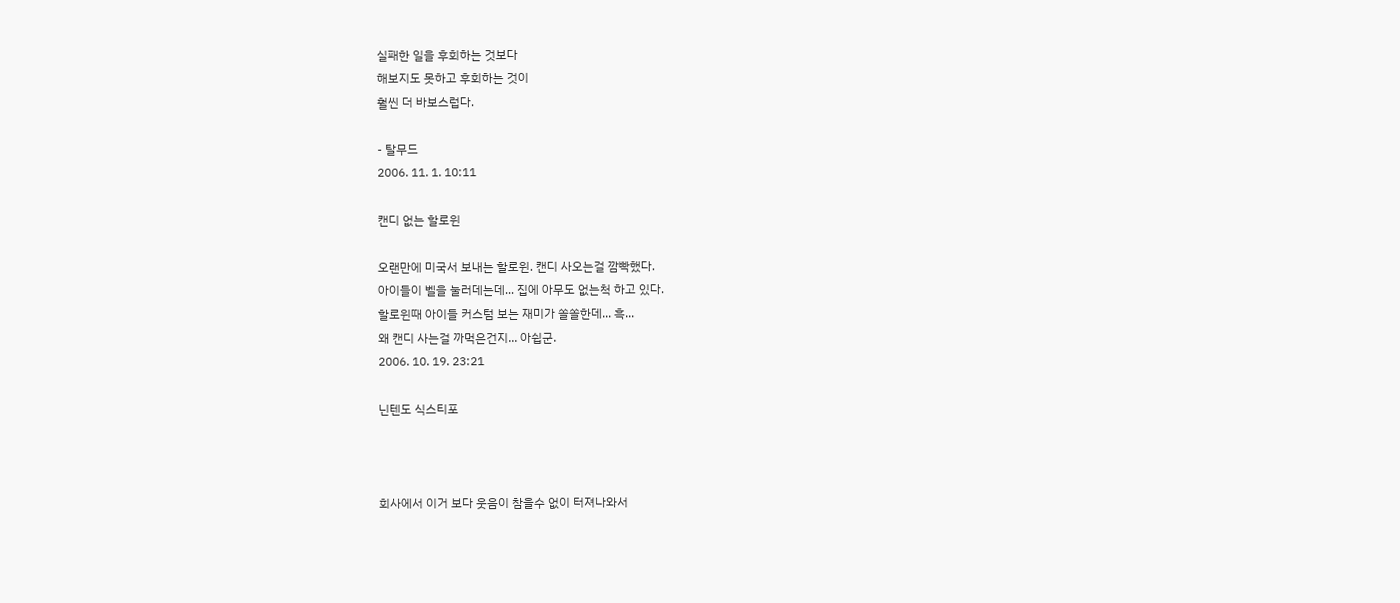실패한 일을 후회하는 것보다
해보지도 못하고 후회하는 것이
훨씬 더 바보스럽다.

- 탈무드
2006. 11. 1. 10:11

캔디 없는 할로윈

오랜만에 미국서 보내는 할로윈. 캔디 사오는걸 깜빡했다.
아이들이 벨을 눌러데는데... 집에 아무도 없는척 하고 있다.
할로윈때 아이들 커스텀 보는 재미가 쏠쏠한데... 흑...
왜 캔디 사는걸 까먹은건지... 아쉽군.
2006. 10. 19. 23:21

닌텐도 식스티포



회사에서 이거 보다 웃음이 참을수 없이 터져나와서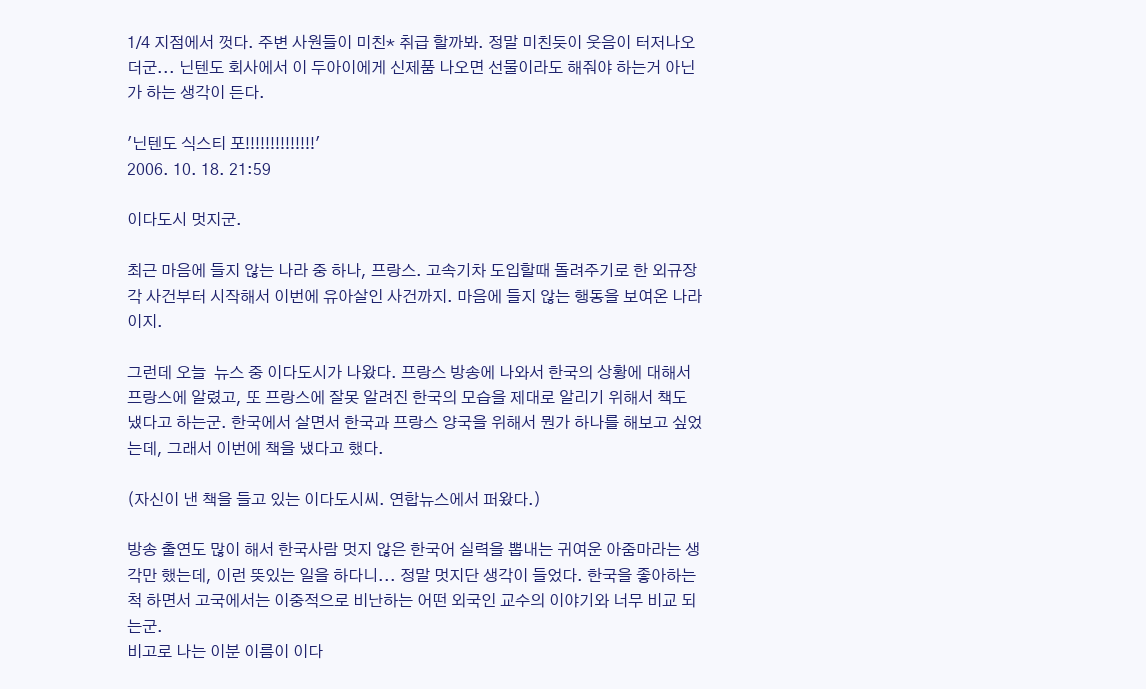1/4 지점에서 껏다. 주변 사원들이 미친* 취급 할까봐. 정말 미친듯이 웃음이 터저나오더군... 닌텐도 회사에서 이 두아이에게 신제품 나오면 선물이라도 해줘야 하는거 아닌가 하는 생각이 든다.

'닌텐도 식스티 포!!!!!!!!!!!!!!'
2006. 10. 18. 21:59

이다도시 멋지군.

최근 마음에 들지 않는 나라 중 하나, 프랑스. 고속기차 도입할때 돌려주기로 한 외규장각 사건부터 시작해서 이번에 유아살인 사건까지. 마음에 들지 않는 행동을 보여온 나라이지.

그런데 오늘  뉴스 중 이다도시가 나왔다. 프랑스 방송에 나와서 한국의 상황에 대해서 프랑스에 알렸고, 또 프랑스에 잘못 알려진 한국의 모습을 제대로 알리기 위해서 책도 냈다고 하는군. 한국에서 살면서 한국과 프랑스 양국을 위해서 뭔가 하나를 해보고 싶었는데, 그래서 이번에 책을 냈다고 했다.

(자신이 낸 책을 들고 있는 이다도시씨. 연합뉴스에서 퍼왔다.)

방송 출연도 많이 해서 한국사람 멋지 않은 한국어 실력을 뽑내는 귀여운 아줌마라는 생각만 했는데, 이런 뜻있는 일을 하다니... 정말 멋지단 생각이 들었다. 한국을 좋아하는 척 하면서 고국에서는 이중적으로 비난하는 어떤 외국인 교수의 이야기와 너무 비교 되는군.
비고로 나는 이분 이름이 이다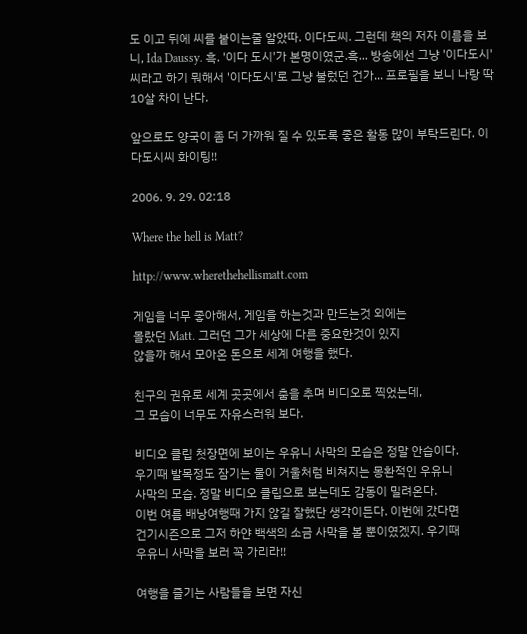도 이고 뒤에 씨를 붙이는줄 알았따. 이다도씨. 그런데 책의 저자 이름을 보니, Ida Daussy. 흑. '이다 도시'가 본명이였군.흑... 방송에선 그냥 '이다도시'씨라고 하기 뭐해서 '이다도시'로 그냥 불렀던 건가... 프로필을 보니 나랑 딱 10살 차이 난다.

앞으로도 양국이 좀 더 가까워 질 수 있도록 좋은 활동 많이 부탁드린다. 이다도시씨 화이팅!!

2006. 9. 29. 02:18

Where the hell is Matt?

http://www.wherethehellismatt.com

게임을 너무 좋아해서, 게임을 하는것과 만드는것 외에는
몰랐던 Matt. 그러던 그가 세상에 다른 중요한것이 있지
않을까 해서 모아온 돈으로 세계 여행을 했다.

친구의 권유로 세계 곳곳에서 춤을 추며 비디오로 찍었는데,
그 모습이 너무도 자유스러워 보다.

비디오 클립 첫장면에 보이는 우유니 사막의 모습은 정말 안습이다.
우기때 발목정도 잠기는 물이 거울처럼 비쳐지는 몽환적인 우유니
사막의 모습. 정말 비디오 클립으로 보는데도 감동이 밀려온다.
이번 여름 배낭여행때 가지 않길 잘했단 생각이든다. 이번에 갔다면
건기시즌으로 그저 하얀 백색의 소금 사막을 볼 뿐이였겠지. 우기때
우유니 사막을 보러 꼭 가리라!!

여행을 즐기는 사람들을 보면 자신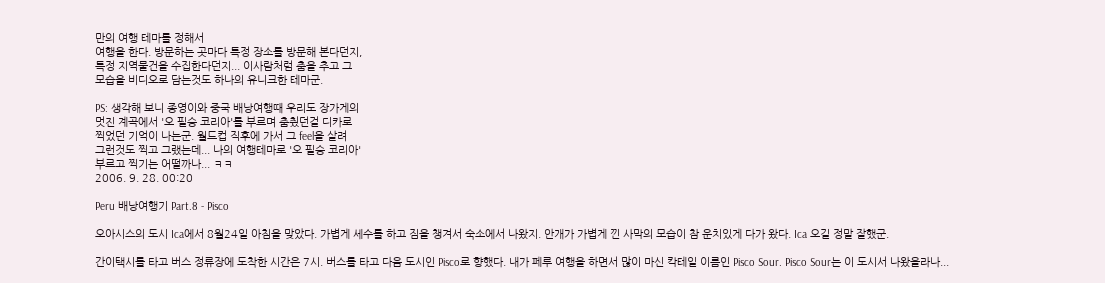만의 여행 테마를 정해서
여행을 한다. 방문하는 곳마다 특정 장소를 방문해 본다던지,
특정 지역물건을 수집한다던지... 이사람처럼 춤을 추고 그
모습을 비디오로 담는것도 하나의 유니크한 테마군.

PS: 생각해 보니 종영이와 중국 배낭여행때 우리도 장가게의
멋진 계곡에서 '오 필승 코리아'를 부르며 춤췄던걸 디카로
찍었던 기억이 나는군. 월드컵 직후에 가서 그 feel을 살려
그런것도 찍고 그랬는데... 나의 여행테마로 '오 필승 코리아'
부르고 찍기는 어떨까나... ㅋㅋ
2006. 9. 28. 00:20

Peru 배낭여행기 Part.8 - Pisco

오아시스의 도시 Ica에서 8월24일 아침을 맞았다. 가볍게 세수를 하고 짐을 챙겨서 숙소에서 나왔지. 안개가 가볍게 낀 사막의 모습이 참 운치있게 다가 왔다. Ica 오길 정말 잘했군.

간이택시를 타고 버스 정류장에 도착한 시간은 7시. 버스를 타고 다음 도시인 Pisco로 향했다. 내가 페루 여행을 하면서 많이 마신 칵테일 이름인 Pisco Sour. Pisco Sour는 이 도시서 나왔을라나...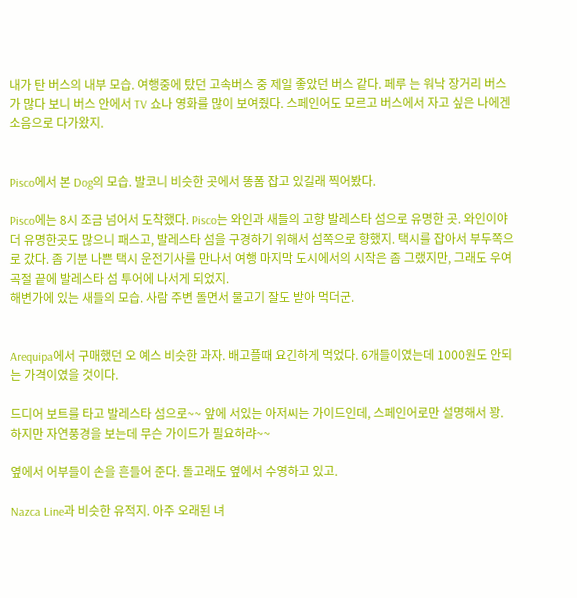내가 탄 버스의 내부 모습. 여행중에 탔던 고속버스 중 제일 좋았던 버스 같다. 페루 는 워낙 장거리 버스가 많다 보니 버스 안에서 TV 쇼나 영화를 많이 보여줬다. 스페인어도 모르고 버스에서 자고 싶은 나에겐 소음으로 다가왔지.


Pisco에서 본 Dog의 모습. 발코니 비슷한 곳에서 똥폼 잡고 있길래 찍어봤다.

Pisco에는 8시 조금 넘어서 도착했다. Pisco는 와인과 새들의 고향 발레스타 섬으로 유명한 곳. 와인이야 더 유명한곳도 많으니 패스고, 발레스타 섬을 구경하기 위해서 섬쪽으로 향했지. 택시를 잡아서 부두쪽으로 갔다. 좀 기분 나쁜 택시 운전기사를 만나서 여행 마지막 도시에서의 시작은 좀 그랬지만, 그래도 우여곡절 끝에 발레스타 섬 투어에 나서게 되었지.
해변가에 있는 새들의 모습. 사람 주변 돌면서 물고기 잘도 받아 먹더군.


Arequipa에서 구매했던 오 예스 비슷한 과자. 배고플때 요긴하게 먹었다. 6개들이였는데 1000원도 안되는 가격이였을 것이다.

드디어 보트를 타고 발레스타 섬으로~~ 앞에 서있는 아저씨는 가이드인데, 스페인어로만 설명해서 꽝. 하지만 자연풍경을 보는데 무슨 가이드가 필요하랴~~

옆에서 어부들이 손을 흔들어 준다. 돌고래도 옆에서 수영하고 있고.

Nazca Line과 비슷한 유적지. 아주 오래된 녀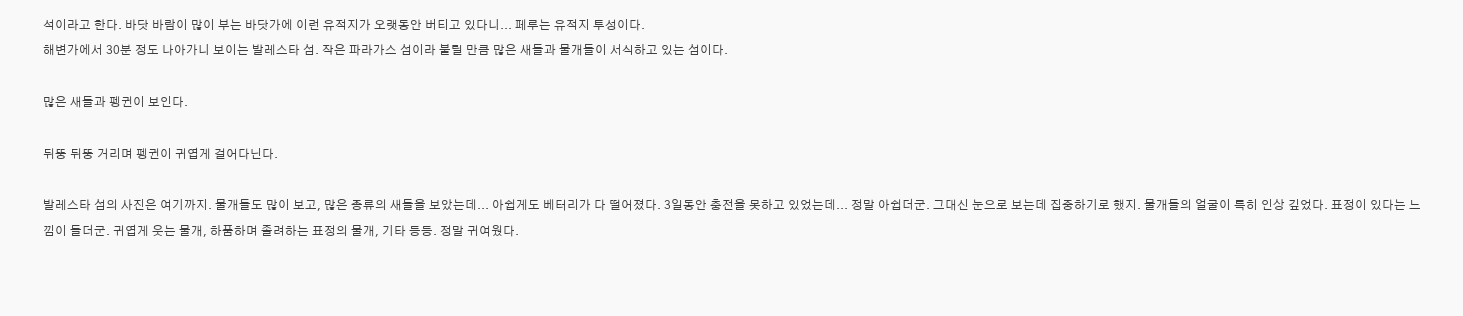석이라고 한다. 바닷 바람이 많이 부는 바닷가에 이런 유적지가 오랫동안 버티고 있다니... 페루는 유적지 투성이다.
해변가에서 30분 정도 나아가니 보이는 발레스타 섬. 작은 파라가스 섬이라 불릴 만큼 많은 새들과 물개들이 서식하고 있는 섬이다.

많은 새들과 펭귄이 보인다.

뒤뚱 뒤뚱 거리며 펭귄이 귀엽게 걸어다닌다.

발레스타 섬의 사진은 여기까지. 물개들도 많이 보고, 많은 종류의 새들을 보았는데... 아쉽게도 베터리가 다 떨어졌다. 3일동안 충전을 못하고 있었는데... 정말 아쉽더군. 그대신 눈으로 보는데 집중하기로 했지. 물개들의 얼굴이 특히 인상 깊었다. 표정이 있다는 느낌이 들더군. 귀엽게 웃는 물개, 하품하며 졸려하는 표정의 물개, 기타 등등. 정말 귀여웠다.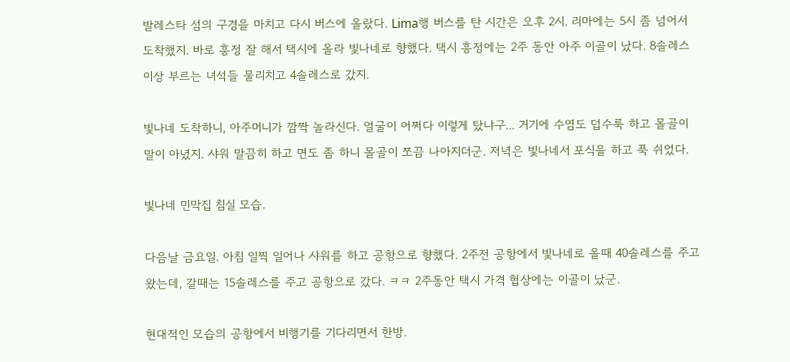발레스타 섬의 구경을 마치고 다시 버스에 올랐다. Lima행 버스를 탄 시간은 오후 2시. 리마에는 5시 좀 넘어서 도착했지. 바로 흥정 잘 해서 택시에 올라 빛나네로 향했다. 택시 흥정에는 2주 동안 아주 이골이 났다. 8솔레스 이상 부르는 녀석들 물리치고 4솔레스로 갔지.

빛나네 도착하니, 아주머니가 깜짝 놀라신다. 얼굴이 어쩌다 이렇게 탔냐구... 거기에 수염도 덥수룩 하고 몰골이 말이 아녔지. 샤워 말끔히 하고 면도 좀 하니 몰골이 쪼끔 나아지더군. 저녁은 빛나네서 포식을 하고 푹 쉬었다.

빛나네 민막집 침실 모습.

다음날 금요일. 아침 일찍 일어나 샤워를 하고 공항으로 향했다. 2주전 공항에서 빛나네로 올때 40솔레스를 주고 왔는데, 갈때는 15솔레스를 주고 공항으로 갔다. ㅋㅋ 2주동안 택시 가격 협상에는 이골이 났군.

현대적인 모습의 공항에서 비행기를 기다리면서 한방.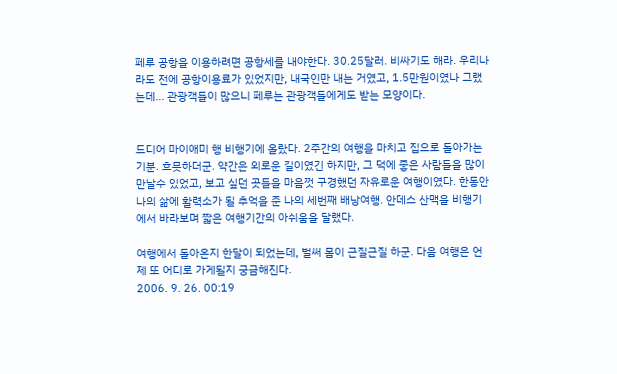페루 공항을 이용하려면 공항세를 내야한다. 30.25달러. 비싸기도 해라. 우리나라도 전에 공항이용료가 있었지만, 내국인만 내는 거였고, 1.5만원이였나 그랬는데... 관광객들이 많으니 페루는 관광객들에게도 받는 모양이다.


드디어 마이애미 행 비행기에 올랐다. 2주간의 여행을 마치고 집으로 돌아가는 기분. 흐믓하더군. 약간은 외로운 길이였긴 하지만, 그 덕에 좋은 사람들을 많이 만날수 있었고, 보고 싶던 곳들을 마음껏 구경했던 자유로운 여행이였다. 한동안 나의 삶에 활력소가 될 추억을 준 나의 세번째 배낭여행. 안데스 산맥을 비행기에서 바라보며 짧은 여행기간의 아쉬움을 달랬다.

여행에서 돌아온지 한달이 되었는데, 벌써 몸이 근질근질 하군. 다음 여행은 언제 또 어디로 가게될지 궁금해진다.
2006. 9. 26. 00:19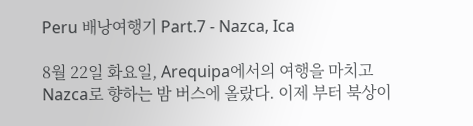Peru 배낭여행기 Part.7 - Nazca, Ica

8월 22일 화요일, Arequipa에서의 여행을 마치고 Nazca로 향하는 밤 버스에 올랐다. 이제 부터 북상이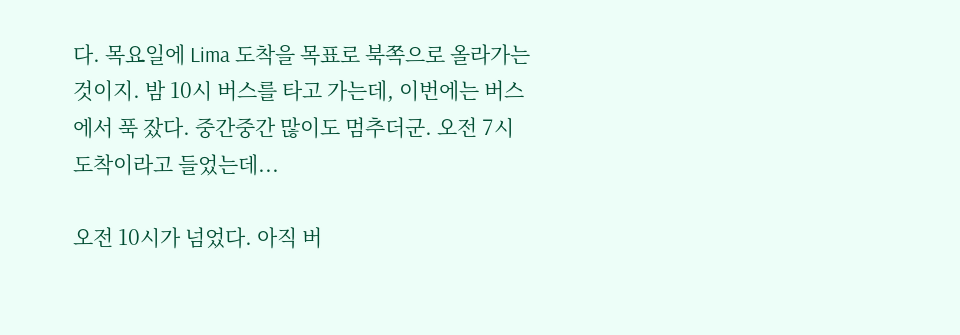다. 목요일에 Lima 도착을 목표로 북쪽으로 올라가는 것이지. 밤 10시 버스를 타고 가는데, 이번에는 버스에서 푹 잤다. 중간중간 많이도 멈추더군. 오전 7시 도착이라고 들었는데...

오전 10시가 넘었다. 아직 버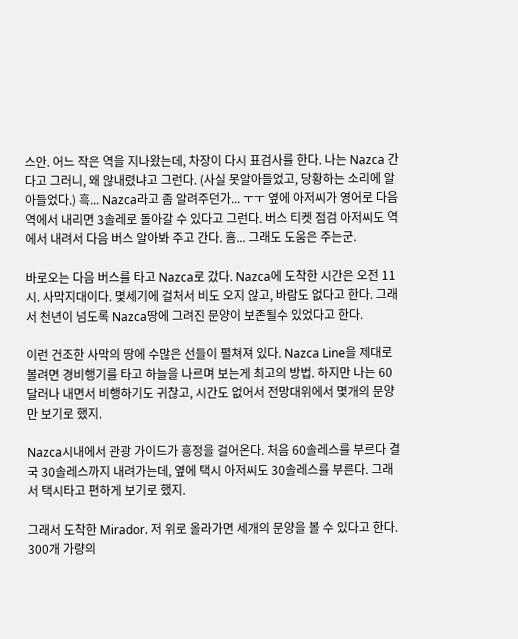스안. 어느 작은 역을 지나왔는데, 차장이 다시 표검사를 한다. 나는 Nazca 간다고 그러니, 왜 않내렸냐고 그런다. (사실 못알아들었고, 당황하는 소리에 알아들었다.) 흑... Nazca라고 좀 알려주던가... ㅜㅜ 옆에 아저씨가 영어로 다음역에서 내리면 3솔레로 돌아갈 수 있다고 그런다. 버스 티켓 점검 아저씨도 역에서 내려서 다음 버스 알아봐 주고 간다. 흠... 그래도 도움은 주는군.

바로오는 다음 버스를 타고 Nazca로 갔다. Nazca에 도착한 시간은 오전 11시. 사막지대이다. 몇세기에 걸처서 비도 오지 않고, 바람도 없다고 한다. 그래서 천년이 넘도록 Nazca땅에 그려진 문양이 보존될수 있었다고 한다.

이런 건조한 사막의 땅에 수많은 선들이 펼쳐져 있다. Nazca Line을 제대로 볼려면 경비행기를 타고 하늘을 나르며 보는게 최고의 방법. 하지만 나는 60달러나 내면서 비행하기도 귀찮고, 시간도 없어서 전망대위에서 몇개의 문양만 보기로 했지.

Nazca시내에서 관광 가이드가 흥정을 걸어온다. 처음 60솔레스를 부르다 결국 30솔레스까지 내려가는데, 옆에 택시 아저씨도 30솔레스를 부른다. 그래서 택시타고 편하게 보기로 했지.

그래서 도착한 Mirador. 저 위로 올라가면 세개의 문양을 볼 수 있다고 한다. 300개 가량의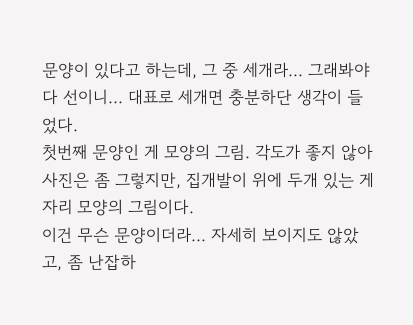문양이 있다고 하는데, 그 중 세개라... 그래봐야 다 선이니... 대표로 세개면 충분하단 생각이 들었다.
첫번째 문양인 게 모양의 그림. 각도가 좋지 않아 사진은 좀 그렇지만, 집개발이 위에 두개 있는 게자리 모양의 그림이다.
이건 무슨 문양이더라... 자세히 보이지도 않았고, 좀 난잡하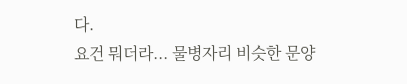다.
요건 뭐더라... 물병자리 비슷한 문양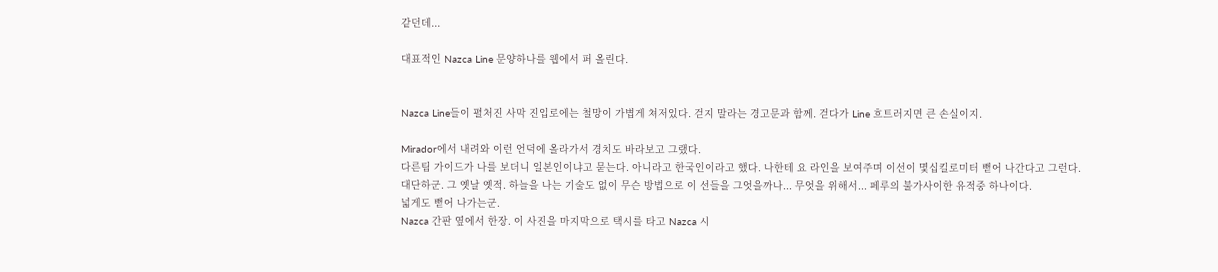같던데...

대표적인 Nazca Line 문양하나를 웹에서 퍼 올린다.


Nazca Line들이 펼처진 사막 진입로에는 철망이 가볍게 쳐저있다. 걷지 말라는 경고문과 함께. 걷다가 Line 흐트러지면 큰 손실이지.

Mirador에서 내려와 이런 언덕에 올라가서 경치도 바라보고 그랬다.
다른팀 가이드가 나를 보더니 일본인이냐고 묻는다. 아니라고 한국인이라고 했다. 나한테 요 라인을 보여주며 이선이 몇십킬로미터 뻗어 나간다고 그런다.
대단하군. 그 옛날 옛적. 하늘을 나는 기술도 없이 무슨 방법으로 이 선들을 그엇을까나... 무엇을 위해서... 페루의 불가사이한 유적중 하나이다.
넓게도 뻗어 나가는군.
Nazca 간판 옆에서 한장. 이 사진을 마지막으로 택시를 타고 Nazca 시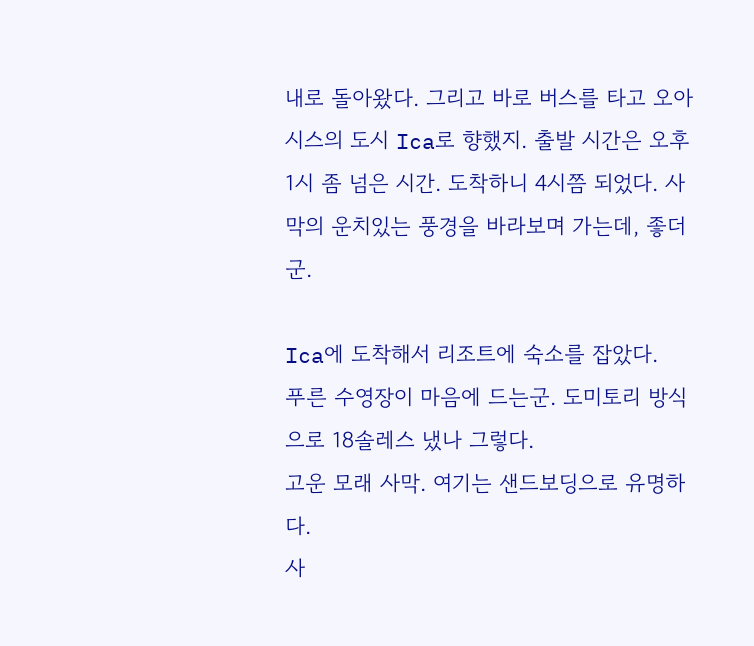내로 돌아왔다. 그리고 바로 버스를 타고 오아시스의 도시 Ica로 향했지. 출발 시간은 오후 1시 좀 넘은 시간. 도착하니 4시쯤 되었다. 사막의 운치있는 풍경을 바라보며 가는데, 좋더군.

Ica에 도착해서 리조트에 숙소를 잡았다.
푸른 수영장이 마음에 드는군. 도미토리 방식으로 18솔레스 냈나 그렇다.
고운 모래 사막. 여기는 샌드보딩으로 유명하다.
사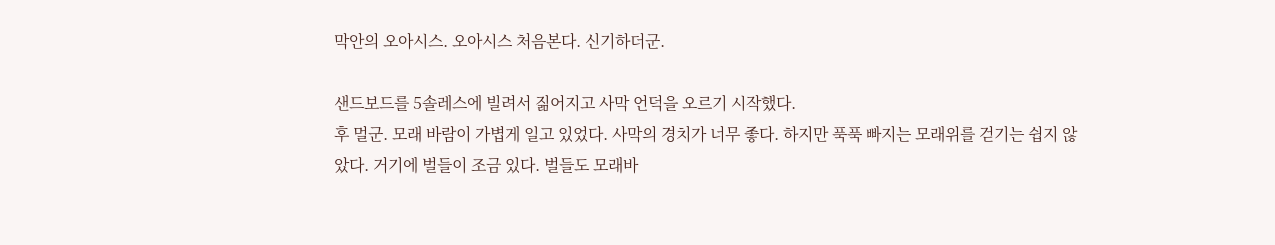막안의 오아시스. 오아시스 처음본다. 신기하더군.

샌드보드를 5솔레스에 빌려서 짊어지고 사막 언덕을 오르기 시작했다.
후 멀군. 모래 바람이 가볍게 일고 있었다. 사막의 경치가 너무 좋다. 하지만 푹푹 빠지는 모래위를 걷기는 쉽지 않았다. 거기에 벌들이 조금 있다. 벌들도 모래바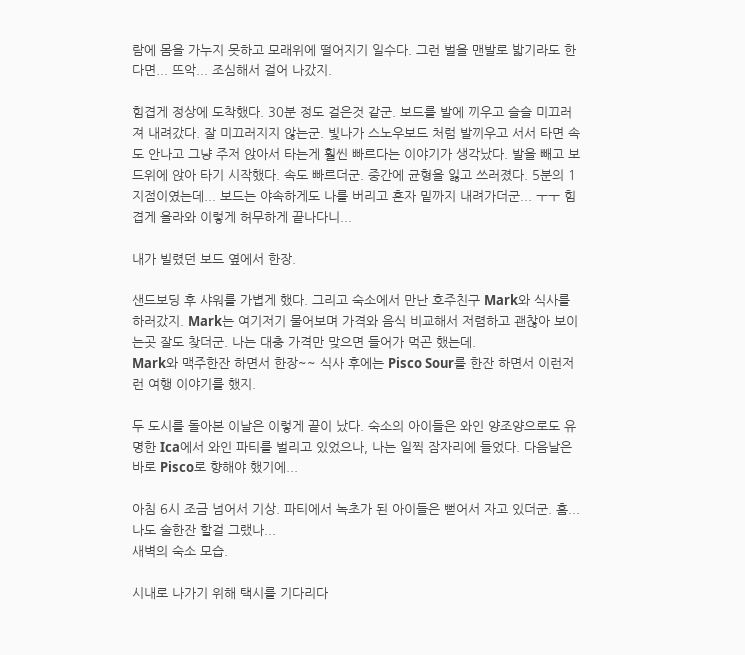람에 몸을 가누지 못하고 모래위에 떨어지기 일수다. 그런 벌을 맨발로 밟기라도 한다면... 뜨악... 조심해서 걸어 나갔지.

힘겹게 정상에 도착했다. 30분 정도 걸은것 같군. 보드를 발에 끼우고 슬슬 미끄러져 내려갔다. 잘 미끄러지지 않는군. 빛나가 스노우보드 처럼 발끼우고 서서 타면 속도 안나고 그냥 주저 앉아서 타는게 훨씬 빠르다는 이야기가 생각났다. 발을 빼고 보드위에 앉아 타기 시작했다. 속도 빠르더군. 중간에 균형을 잃고 쓰러졌다. 5분의 1 지점이였는데... 보드는 야속하게도 나를 버리고 혼자 밑까지 내려가더군... ㅜㅜ 힘겹게 올라와 이렇게 허무하게 끝나다니...

내가 빌렸던 보드 옆에서 한장.

샌드보딩 후 샤워를 가볍게 했다. 그리고 숙소에서 만난 호주친구 Mark와 식사를 하러갔지. Mark는 여기저기 물어보며 가격와 음식 비교해서 저렴하고 괜찮아 보이는곳 잘도 찾더군. 나는 대충 가격만 맞으면 들어가 먹곤 했는데.
Mark와 맥주한잔 하면서 한장~~ 식사 후에는 Pisco Sour를 한잔 하면서 이런저런 여행 이야기를 했지.

두 도시를 돌아본 이날은 이렇게 끝이 났다. 숙소의 아이들은 와인 양조양으로도 유명한 Ica에서 와인 파티를 벌리고 있었으나, 나는 일찍 잠자리에 들었다. 다음날은 바로 Pisco로 향해야 했기에...

아침 6시 조금 넘어서 기상. 파티에서 녹초가 된 아이들은 뻗어서 자고 있더군. 흠... 나도 술한잔 할걸 그랬나...
새벽의 숙소 모습.

시내로 나가기 위해 택시를 기다리다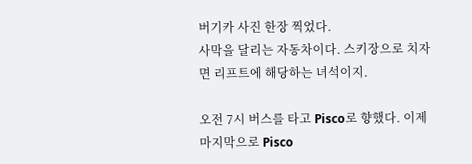버기카 사진 한장 찍었다.
사막을 달리는 자동차이다. 스키장으로 치자면 리프트에 해당하는 녀석이지.

오전 7시 버스를 타고 Pisco로 향했다. 이제 마지막으로 Pisco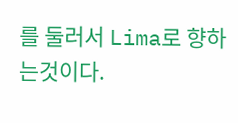를 둘러서 Lima로 향하는것이다.